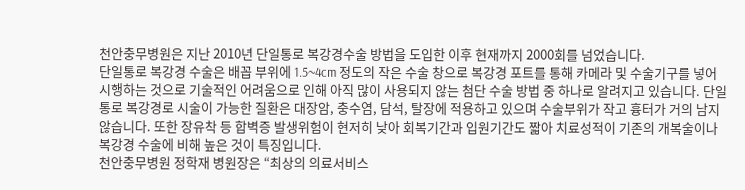천안충무병원은 지난 2010년 단일통로 복강경수술 방법을 도입한 이후 현재까지 2000회를 넘었습니다.
단일통로 복강경 수술은 배꼽 부위에 1.5~4cm 정도의 작은 수술 창으로 복강경 포트를 통해 카메라 및 수술기구를 넣어 시행하는 것으로 기술적인 어려움으로 인해 아직 많이 사용되지 않는 첨단 수술 방법 중 하나로 알려지고 있습니다. 단일통로 복강경로 시술이 가능한 질환은 대장암, 충수염, 담석, 탈장에 적용하고 있으며 수술부위가 작고 흉터가 거의 남지 않습니다. 또한 장유착 등 합벽증 발생위험이 현저히 낮아 회복기간과 입원기간도 짧아 치료성적이 기존의 개복술이나 복강경 수술에 비해 높은 것이 특징입니다.
천안충무병원 정학재 병원장은 “최상의 의료서비스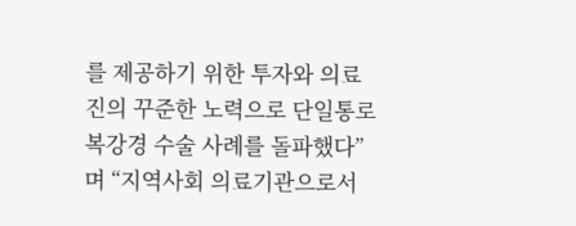를 제공하기 위한 투자와 의료진의 꾸준한 노력으로 단일통로 복강경 수술 사례를 돌파했다” 며 “지역사회 의료기관으로서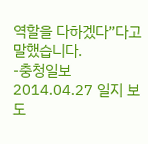역할을 다하겠다”다고 말했습니다.
-충청일보 2014.04.27 일지 보도